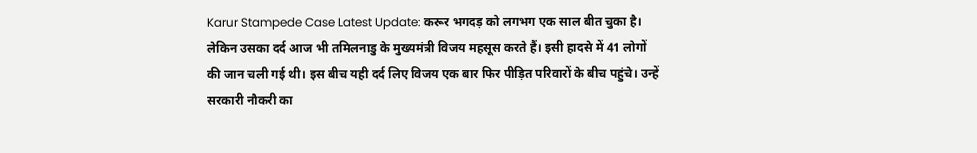Karur Stampede Case Latest Update: करूर भगदड़ को लगभग एक साल बीत चुका है। लेकिन उसका दर्द आज भी तमिलनाडु के मुख्यमंत्री विजय महसूस करते हैं। इसी हादसे में 41 लोगों की जान चली गई थी। इस बीच यही दर्द लिए विजय एक बार फिर पीड़ित परिवारों के बीच पहुंचे। उन्हें सरकारी नौकरी का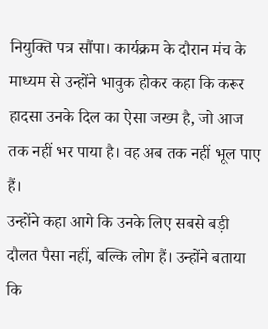नियुक्ति पत्र सौंपा। कार्यक्रम के दौरान मंच के माध्यम से उन्होंने भावुक होकर कहा कि करूर हादसा उनके दिल का ऐसा जख्म है, जो आज तक नहीं भर पाया है। वह अब तक नहीं भूल पाए हैं।
उन्होंने कहा आगे कि उनके लिए सबसे बड़ी दौलत पैसा नहीं, बल्कि लोग हैं। उन्होंने बताया कि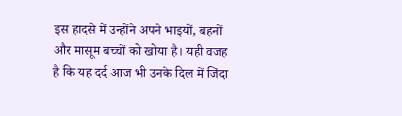इस हादसे में उन्होंने अपने भाइयों, बहनों और मासूम बच्चों को खोया है। यही वजह है कि यह दर्द आज भी उनके दिल में जिंदा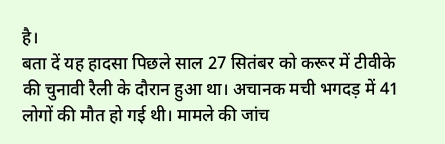है।
बता दें यह हादसा पिछले साल 27 सितंबर को करूर में टीवीके की चुनावी रैली के दौरान हुआ था। अचानक मची भगदड़ में 41 लोगों की मौत हो गई थी। मामले की जांच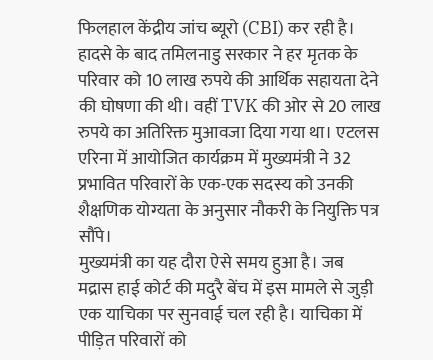फिलहाल केंद्रीय जांच ब्यूरो (CBI) कर रही है। हादसे के बाद तमिलनाडु सरकार ने हर मृतक के परिवार को 10 लाख रुपये की आर्थिक सहायता देने की घोषणा की थी। वहीं TVK की ओर से 20 लाख रुपये का अतिरिक्त मुआवजा दिया गया था। एटलस एरिना में आयोजित कार्यक्रम में मुख्यमंत्री ने 32 प्रभावित परिवारों के एक-एक सदस्य को उनकी शैक्षणिक योग्यता के अनुसार नौकरी के नियुक्ति पत्र सौंपे।
मुख्यमंत्री का यह दौरा ऐसे समय हुआ है। जब मद्रास हाई कोर्ट की मदुरै बेंच में इस मामले से जुड़ी एक याचिका पर सुनवाई चल रही है। याचिका में पीड़ित परिवारों को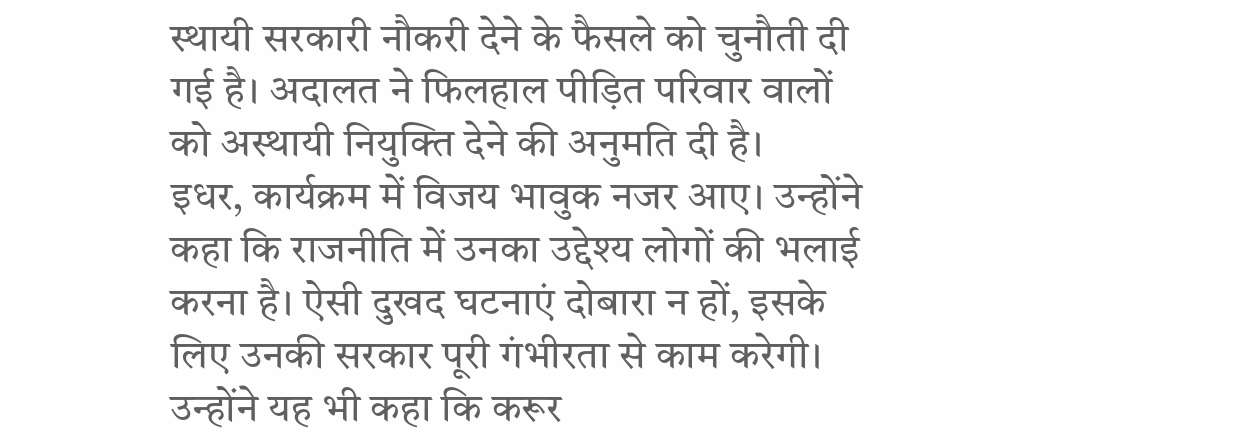स्थायी सरकारी नौकरी देने के फैसले को चुनौती दी गई है। अदालत ने फिलहाल पीड़ित परिवार वालों को अस्थायी नियुक्ति देने की अनुमति दी है।
इधर, कार्यक्रम में विजय भावुक नजर आए। उन्होंने कहा कि राजनीति में उनका उद्देश्य लोगों की भलाई करना है। ऐसी दुखद घटनाएं दोबारा न हों, इसके लिए उनकी सरकार पूरी गंभीरता से काम करेगी। उन्होंने यह भी कहा कि करूर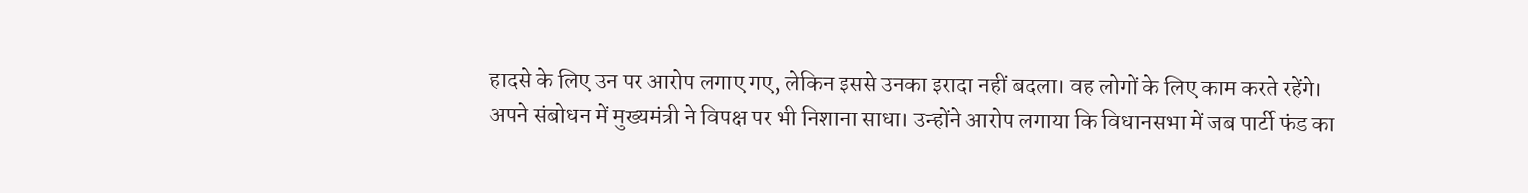हादसे के लिए उन पर आरोप लगाए गए, लेकिन इससे उनका इरादा नहीं बदला। वह लोगों के लिए काम करते रहेंगे।
अपने संबोधन में मुख्यमंत्री ने विपक्ष पर भी निशाना साधा। उन्होंने आरोप लगाया कि विधानसभा में जब पार्टी फंड का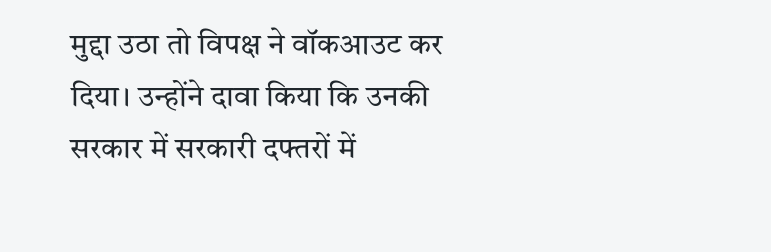मुद्दा उठा तो विपक्ष ने वॉकआउट कर दिया। उन्होंने दावा किया कि उनकी सरकार में सरकारी दफ्तरों में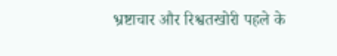भ्रष्टाचार और रिश्वतखोरी पहले के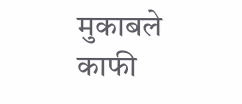मुकाबले काफी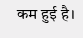कम हुई है।